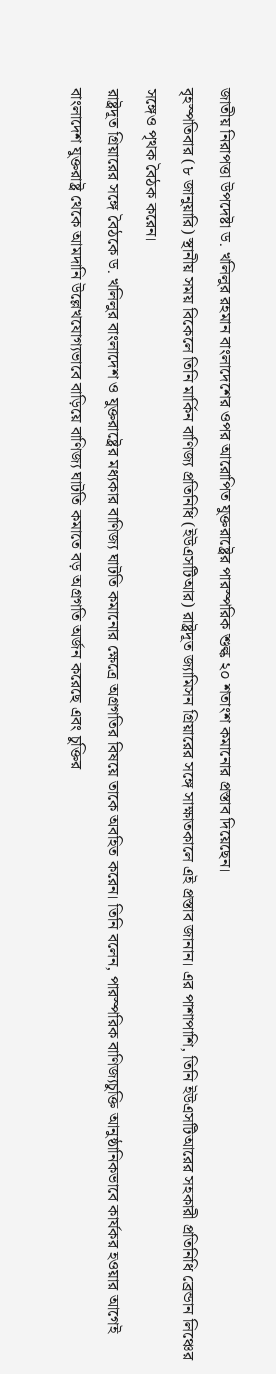জাতীয় নিরাপত্তা উপদেষ্টা ড. খলিলুর রহমান বাংলাদেশের ওপর আরোপিত যুক্তরাষ্ট্রের পারস্পরিক শুল্ক ২০ শতাংশ কমানোর প্রস্তাব দিয়েছেন।
বৃহস্পতিবার (৮ জানুয়ারি) স্থানীয় সময় বিকেলে তিনি মার্কিন বাণিজ্য প্রতিনিধি (ইউএসটিআর) রাষ্ট্রদূত জ্যামিসন গ্রিয়ারের সঙ্গে সাক্ষাতকালে এই প্রস্তাব জানান। এর পাশাপাশি, তিনি ইউএসটিআরের সহকারী প্রতিনিধি ব্রেন্ডান লিঞ্চের সঙ্গেও পৃথক বৈঠক করেন।
রাষ্ট্রদূত গ্রিয়ারের সঙ্গে বৈঠকে ড. খলিলুর বাংলাদেশ ও যুক্তরাষ্ট্রের মধ্যকার বাণিজ্য ঘাটতি কমানোর ক্ষেত্রে অগ্রগতির বিষয়ে তাকে অবহিত করেন। তিনি বলেন, পারস্পরিক বাণিজ্যচুক্তি আনুষ্ঠানিকভাবে কার্যকর হওয়ার আগেই বাংলাদেশ যুক্তরাষ্ট্র থেকে আমদানি উল্লেখযোগ্যভাবে বাড়িয়ে বাণিজ্য ঘাটতি কমাতে বড় অগ্রগতি অর্জন করেছে এবং চুক্তির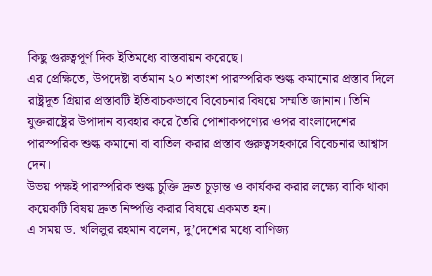কিছু গুরুত্বপূর্ণ দিক ইতিমধ্যে বাস্তবায়ন করেছে।
এর প্রেক্ষিতে, উপদেষ্টা বর্তমান ২০ শতাংশ পারস্পরিক শুল্ক কমানোর প্রস্তাব দিলে রাষ্ট্রদূত গ্রিয়ার প্রস্তাবটি ইতিবাচকভাবে বিবেচনার বিষয়ে সম্মতি জানান। তিনি যুক্তরাষ্ট্রের উপাদান ব্যবহার করে তৈরি পোশাকপণ্যের ওপর বাংলাদেশের পারস্পরিক শুল্ক কমানো বা বাতিল করার প্রস্তাব গুরুত্বসহকারে বিবেচনার আশ্বাস দেন।
উভয় পক্ষই পারস্পরিক শুল্ক চুক্তি দ্রুত চূড়ান্ত ও কার্যকর করার লক্ষ্যে বাকি থাকা কয়েকটি বিষয় দ্রুত নিষ্পত্তি করার বিষয়ে একমত হন।
এ সময় ড. খলিলুর রহমান বলেন, দু’দেশের মধ্যে বাণিজ্য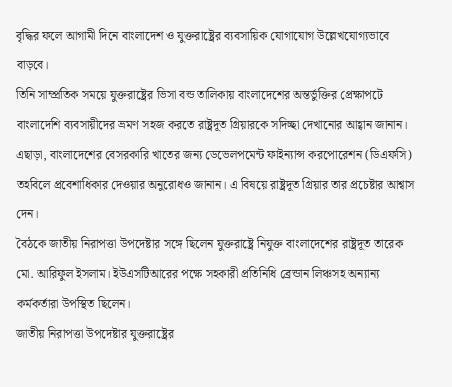বৃদ্ধির ফলে আগামী দিনে বাংলাদেশ ও যুক্তরাষ্ট্রের ব্যবসায়িক যোগাযোগ উল্লেখযোগ্যভাবে বাড়বে।
তিনি সাম্প্রতিক সময়ে যুক্তরাষ্ট্রের ভিসা বন্ড তালিকায় বাংলাদেশের অন্তর্ভুক্তির প্রেক্ষাপটে বাংলাদেশি ব্যবসায়ীদের ভ্রমণ সহজ করতে রাষ্ট্রদূত গ্রিয়ারকে সদিচ্ছা দেখানোর আহ্বান জানান।
এছাড়া, বাংলাদেশের বেসরকারি খাতের জন্য ডেভেলপমেন্ট ফাইন্যান্স করপোরেশন (ডিএফসি) তহবিলে প্রবেশাধিকার দেওয়ার অনুরোধও জানান। এ বিষয়ে রাষ্ট্রদূত গ্রিয়ার তার প্রচেষ্টার আশ্বাস দেন।
বৈঠকে জাতীয় নিরাপত্তা উপদেষ্টার সঙ্গে ছিলেন যুক্তরাষ্ট্রে নিযুক্ত বাংলাদেশের রাষ্ট্রদূত তারেক মো. আরিফুল ইসলাম। ইউএসটিআরের পক্ষে সহকারী প্রতিনিধি ব্রেন্ডান লিঞ্চসহ অন্যান্য কর্মকর্তারা উপস্থিত ছিলেন।
জাতীয় নিরাপত্তা উপদেষ্টার যুক্তরাষ্ট্রের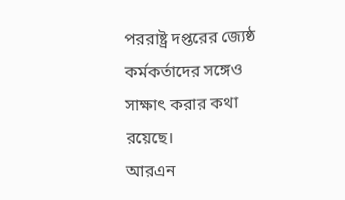পররাষ্ট্র দপ্তরের জ্যেষ্ঠ কর্মকর্তাদের সঙ্গেও সাক্ষাৎ করার কথা রয়েছে।
আরএন